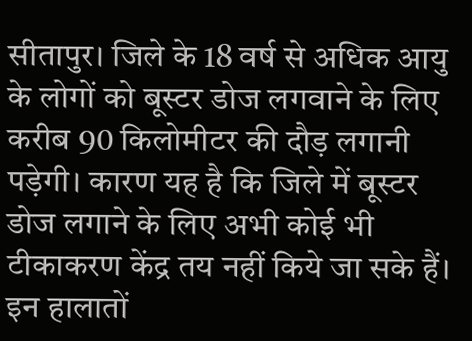सीतापुर। जिले के 18 वर्ष से अधिक आयु के लोगों को बूस्टर डोज लगवाने के लिए करीब 90 किलोमीटर की दौड़ लगानी पड़ेगी। कारण यह है कि जिले में बूस्टर डोज लगाने के लिए अभी कोई भी टीकाकरण केंद्र तय नहीं किये जा सके हैं। इन हालातों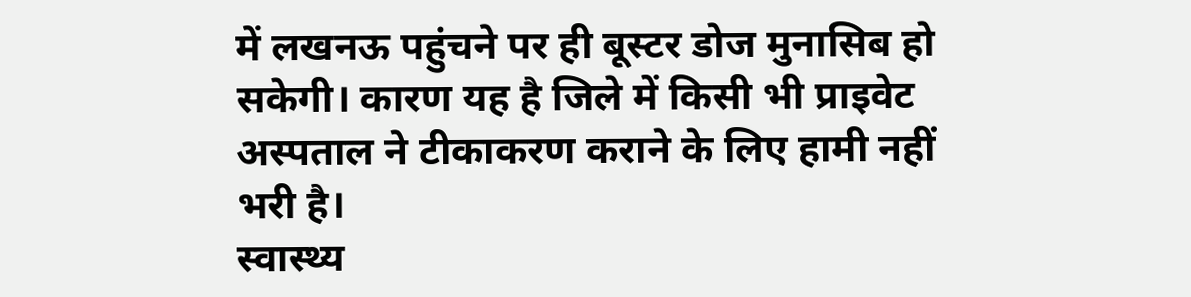में लखनऊ पहुंचने पर ही बूस्टर डोज मुनासिब हो सकेगी। कारण यह है जिले में किसी भी प्राइवेट अस्पताल ने टीकाकरण कराने के लिए हामी नहीं भरी है।
स्वास्थ्य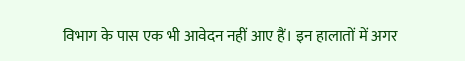विभाग के पास एक भी आवेदन नहीं आए हैं। इन हालातों में अगर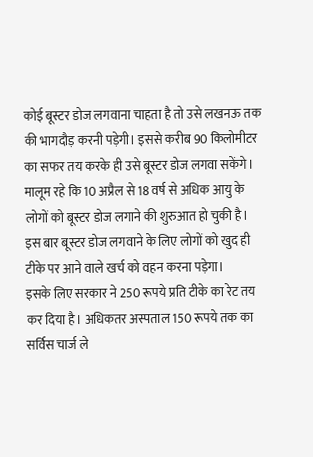कोई बूस्टर डोज लगवाना चाहता है तो उसे लखनऊ तक की भागदौड़ करनी पड़ेगी। इससे करीब 90 किलोमीटर का सफर तय करके ही उसे बूस्टर डोज लगवा सकेंगे। मालूम रहे कि 10 अप्रैल से 18 वर्ष से अधिक आयु के लोगों को बूस्टर डोज लगाने की शुरुआत हो चुकी है। इस बार बूस्टर डोज लगवाने के लिए लोगों को खुद ही टीके पर आने वाले खर्च को वहन करना पड़ेगा।
इसके लिए सरकार ने 250 रूपये प्रति टीके का रेट तय कर दिया है। अधिकतर अस्पताल 150 रूपये तक का सर्विस चार्ज ले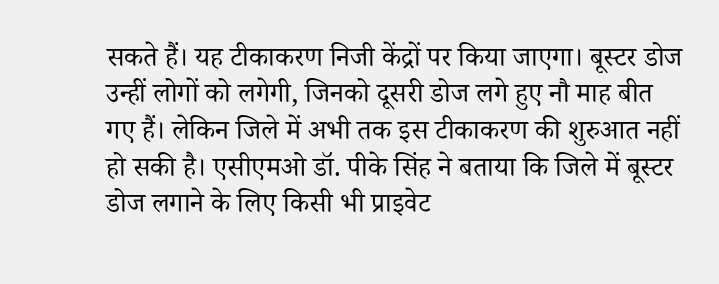सकते हैं। यह टीकाकरण निजी केंद्रों पर किया जाएगा। बूस्टर डोज उन्हीं लोगों को लगेगी, जिनको दूसरी डोज लगे हुए नौ माह बीत गए हैं। लेकिन जिले में अभी तक इस टीकाकरण की शुरुआत नहीं हो सकी है। एसीएमओ डॉ. पीके सिंह ने बताया कि जिले में बूस्टर डोज लगाने के लिए किसी भी प्राइवेट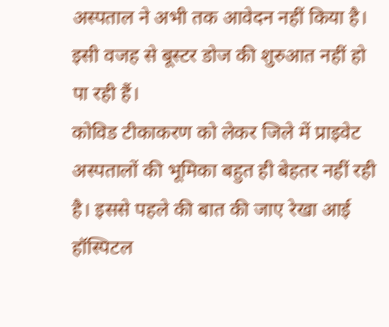अस्पताल ने अभी तक आवेदन नहीं किया है। इसी वजह से बूस्टर डोज की शुरुआत नहीं हो पा रही हैं।
कोविड टीकाकरण को लेकर जिले में प्राइवेट अस्पतालों की भूमिका बहुत ही बेहतर नहीं रही है। इससे पहले की बात की जाए रेखा आई हॉस्पिटल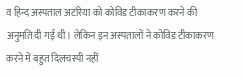व हिन्द अस्पताल अटरिया को कोविड टीकाकरण करने की अनुमति दी गई थी। लेकिन इन अस्पतालों ने कोविड टीकाकरण करने में बहुत दिलचस्पी नहीं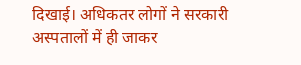दिखाई। अधिकतर लोगों ने सरकारी अस्पतालों में ही जाकर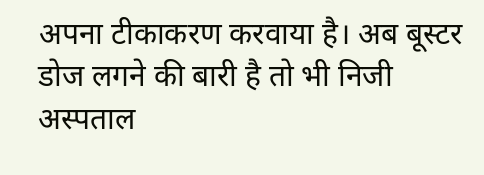अपना टीकाकरण करवाया है। अब बूस्टर डोज लगने की बारी है तो भी निजी अस्पताल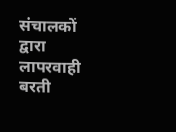संचालकों द्वारा लापरवाही बरती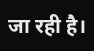जा रही है।